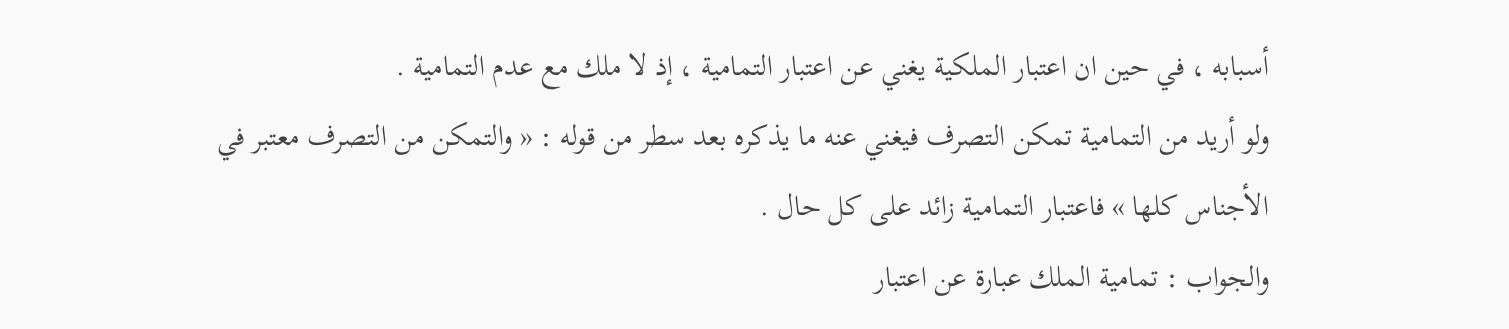أسبابه ، في حين ان اعتبار الملكية يغني عن اعتبار التمامية ، إذ لا ملك مع عدم التمامية .
ولو أريد من التمامية تمكن التصرف فيغني عنه ما يذكره بعد سطر من قوله : « والتمكن من التصرف معتبر في الأجناس كلها » فاعتبار التمامية زائد على كل حال .
والجواب : تمامية الملك عبارة عن اعتبار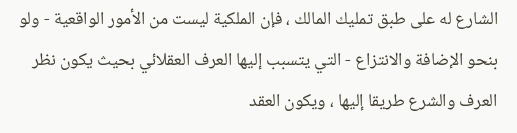الشارع له على طبق تمليك المالك ، فإن الملكية ليست من الأمور الواقعية - ولو بنحو الإضافة والانتزاع - التي يتسبب إليها العرف العقلائي بحيث يكون نظر العرف والشرع طريقا إليها ، ويكون العقد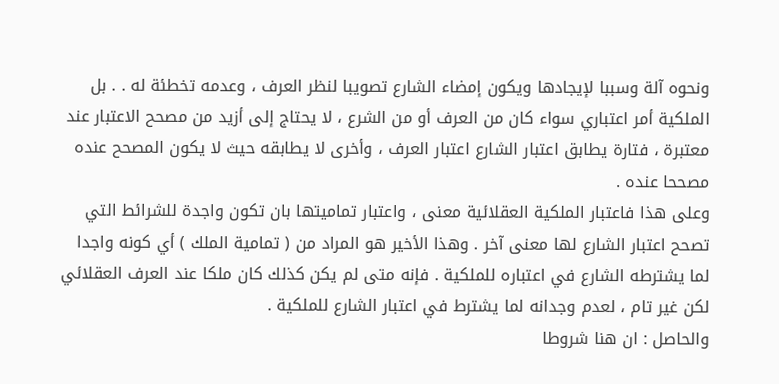ونحوه آلة وسببا لإيجادها ويكون إمضاء الشارع تصويبا لنظر العرف ، وعدمه تخطئة له . . بل الملكية أمر اعتباري سواء كان من العرف أو من الشرع ، لا يحتاج إلى أزيد من مصحح الاعتبار عند معتبرة ، فتارة يطابق اعتبار الشارع اعتبار العرف ، وأخرى لا يطابقه حيث لا يكون المصحح عنده مصححا عنده .
وعلى هذا فاعتبار الملكية العقلائية معنى ، واعتبار تماميتها بان تكون واجدة للشرائط التي تصحح اعتبار الشارع لها معنى آخر . وهذا الأخير هو المراد من ( تمامية الملك ) أي كونه واجدا لما يشترطه الشارع في اعتباره للملكية . فإنه متى لم يكن كذلك كان ملكا عند العرف العقلائي لكن غير تام ، لعدم وجدانه لما يشترط في اعتبار الشارع للملكية .
والحاصل : ان هنا شروطا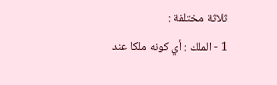ثلاثة مختلفة :
1 - الملك : أي كونه ملكا عند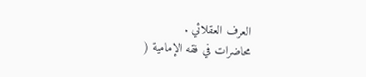العرف العقلائي .
محاضرات في فقه الإمامية (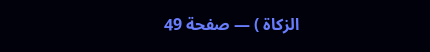الزكاة ) — صفحة 49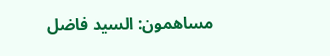مساهمون: السيد فاضل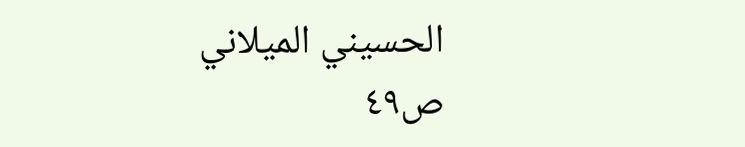الحسيني الميلاني
ص٤٩